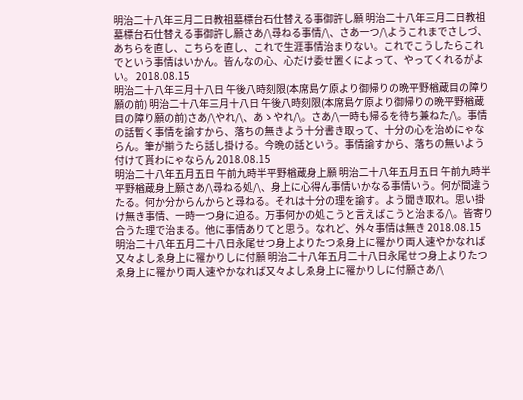明治二十八年三月二日教祖墓標台石仕替える事御許し願 明治二十八年三月二日教祖墓標台石仕替える事御許し願さあ/\尋ねる事情/\、さあ一つ/\ようこれまでさしづ、あちらを直し、こちらを直し、これで生涯事情治まりない。これでこうしたらこれでという事情はいかん。皆んなの心、心だけ委せ置くによって、やってくれるがよい。 2018.08.15
明治二十八年三月十八日 午後八時刻限(本席島ケ原より御帰りの晩平野楢蔵目の障り願の前) 明治二十八年三月十八日 午後八時刻限(本席島ケ原より御帰りの晩平野楢蔵目の障り願の前)さあ/\やれ/\、あゝやれ/\。さあ/\一時も帰るを待ち兼ねた/\。事情の話暫く事情を諭すから、落ちの無きよう十分書き取って、十分の心を治めにゃならん。筆が揃うたら話し掛ける。今晩の話という。事情諭すから、落ちの無いよう付けて貰わにゃならん 2018.08.15
明治二十八年五月五日 午前九時半平野楢蔵身上願 明治二十八年五月五日 午前九時半平野楢蔵身上願さあ/\尋ねる処/\、身上に心得ん事情いかなる事情いう。何が間違うたる。何か分からんからと尋ねる。それは十分の理を諭す。よう聞き取れ。思い掛け無き事情、一時一つ身に迫る。万事何かの処こうと言えばこうと治まる/\。皆寄り合うた理で治まる。他に事情ありてと思う。なれど、外々事情は無き 2018.08.15
明治二十八年五月二十八日永尾せつ身上よりたつゑ身上に罹かり両人速やかなれば又々よしゑ身上に罹かりしに付願 明治二十八年五月二十八日永尾せつ身上よりたつゑ身上に罹かり両人速やかなれば又々よしゑ身上に罹かりしに付願さあ/\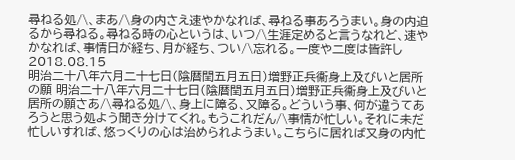尋ねる処/\、まあ/\身の内さえ速やかなれば、尋ねる事あろうまい。身の内迫るから尋ねる。尋ねる時の心というは、いつ/\生涯定めると言うなれど、速やかなれば、事情日が経ち、月が経ち、つい/\忘れる。一度や二度は皆許し 2018.08.15
明治二十八年六月二十七日(陰暦閏五月五日)増野正兵衞身上及びいと居所の願 明治二十八年六月二十七日(陰暦閏五月五日)増野正兵衞身上及びいと居所の願さあ/\尋ねる処/\、身上に障る、又障る。どういう事、何が違うてあろうと思う処よう聞き分けてくれ。もうこれだん/\事情が忙しい。それに未だ忙しいすれば、悠っくりの心は治められようまい。こちらに居れば又身の内忙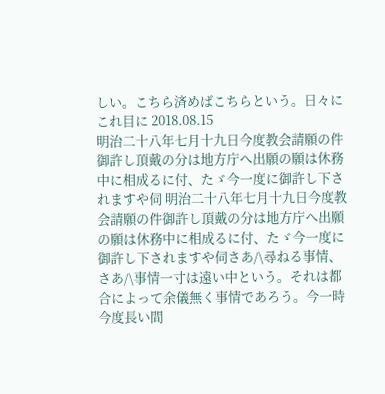しい。こちら済めばこちらという。日々にこれ目に 2018.08.15
明治二十八年七月十九日今度教会請願の件御許し頂戴の分は地方庁へ出願の願は休務中に相成るに付、たゞ今一度に御許し下されますや伺 明治二十八年七月十九日今度教会請願の件御許し頂戴の分は地方庁へ出願の願は休務中に相成るに付、たゞ今一度に御許し下されますや伺さあ/\尋ねる事情、さあ/\事情一寸は遠い中という。それは都合によって余儀無く事情であろう。今一時今度長い間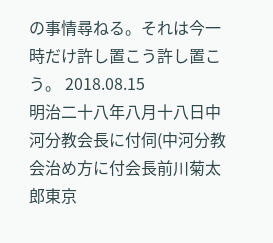の事情尋ねる。それは今一時だけ許し置こう許し置こう。 2018.08.15
明治二十八年八月十八日中河分教会長に付伺(中河分教会治め方に付会長前川菊太郎東京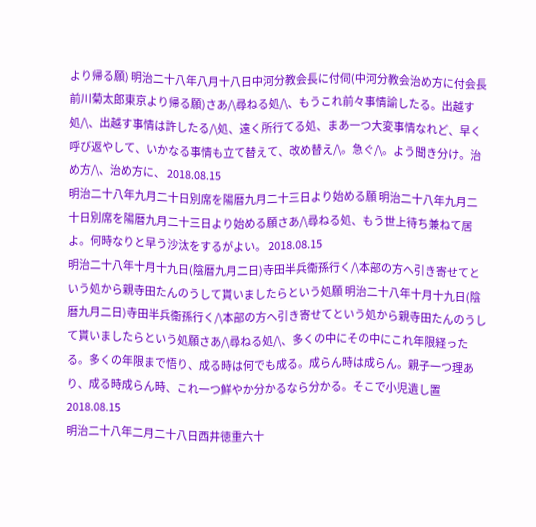より帰る願) 明治二十八年八月十八日中河分教会長に付伺(中河分教会治め方に付会長前川菊太郎東京より帰る願)さあ/\尋ねる処/\、もうこれ前々事情諭したる。出越す処/\、出越す事情は許したる/\処、遠く所行てる処、まあ一つ大変事情なれど、早く呼び返やして、いかなる事情も立て替えて、改め替え/\。急ぐ/\。よう聞き分け。治め方/\、治め方に、 2018.08.15
明治二十八年九月二十日別席を陽暦九月二十三日より始める願 明治二十八年九月二十日別席を陽暦九月二十三日より始める願さあ/\尋ねる処、もう世上待ち兼ねて居よ。何時なりと早う沙汰をするがよい。 2018.08.15
明治二十八年十月十九日(陰暦九月二日)寺田半兵衞孫行く/\本部の方へ引き寄せてという処から親寺田たんのうして貰いましたらという処願 明治二十八年十月十九日(陰暦九月二日)寺田半兵衞孫行く/\本部の方へ引き寄せてという処から親寺田たんのうして貰いましたらという処願さあ/\尋ねる処/\、多くの中にその中にこれ年限経ったる。多くの年限まで悟り、成る時は何でも成る。成らん時は成らん。親子一つ理あり、成る時成らん時、これ一つ鮮やか分かるなら分かる。そこで小児遺し置 2018.08.15
明治二十八年二月二十八日西井徳重六十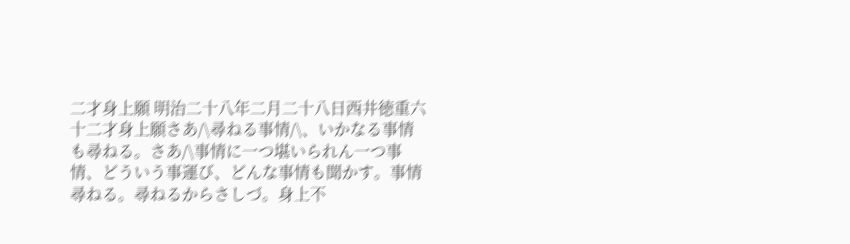二才身上願 明治二十八年二月二十八日西井徳重六十二才身上願さあ/\尋ねる事情/\、いかなる事情も尋ねる。さあ/\事情に一つ堪いられん一つ事情、どういう事運び、どんな事情も聞かす。事情尋ねる。尋ねるからさしづ。身上不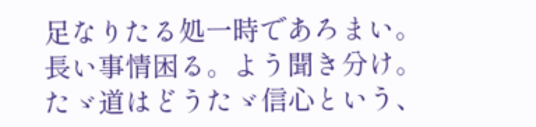足なりたる処一時であろまい。長い事情困る。よう聞き分け。たゞ道はどうたゞ信心という、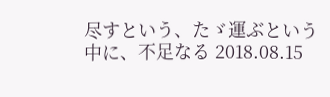尽すという、たゞ運ぶという中に、不足なる 2018.08.15